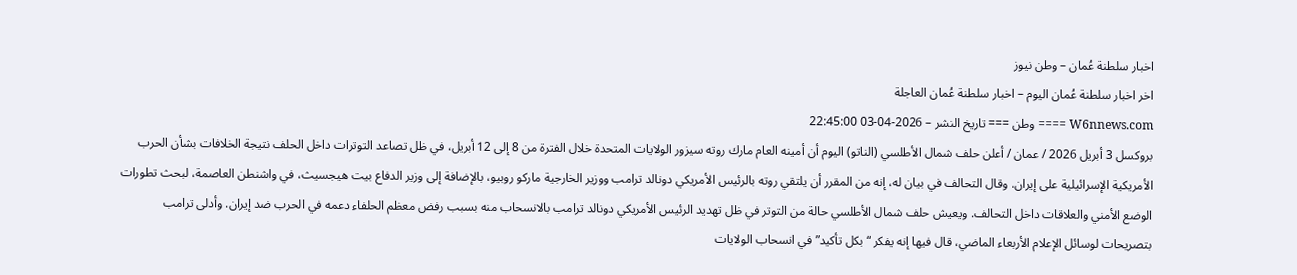اخبار سلطنة عُمان – وطن نيوز
اخر اخبار سلطنة عُمان اليوم – اخبار سلطنة عُمان العاجلة
W6nnews.com ==== وطن === تاريخ النشر – 2026-04-03 22:45:00
بروكسل 3 أبريل 2026 / عمان / أعلن حلف شمال الأطلسي (الناتو) اليوم أن أمينه العام مارك روته سيزور الولايات المتحدة خلال الفترة من 8 إلى 12 أبريل، في ظل تصاعد التوترات داخل الحلف نتيجة الخلافات بشأن الحرب الأمريكية الإسرائيلية على إيران. وقال التحالف في بيان له، إنه من المقرر أن يلتقي روته بالرئيس الأمريكي دونالد ترامب ووزير الخارجية ماركو روبيو، بالإضافة إلى وزير الدفاع بيت هيجسيث، في واشنطن العاصمة، لبحث تطورات الوضع الأمني والعلاقات داخل التحالف. ويعيش حلف شمال الأطلسي حالة من التوتر في ظل تهديد الرئيس الأمريكي دونالد ترامب بالانسحاب منه بسبب رفض معظم الحلفاء دعمه في الحرب ضد إيران. وأدلى ترامب بتصريحات لوسائل الإعلام الأربعاء الماضي، قال فيها إنه يفكر “بكل تأكيد” في انسحاب الولايات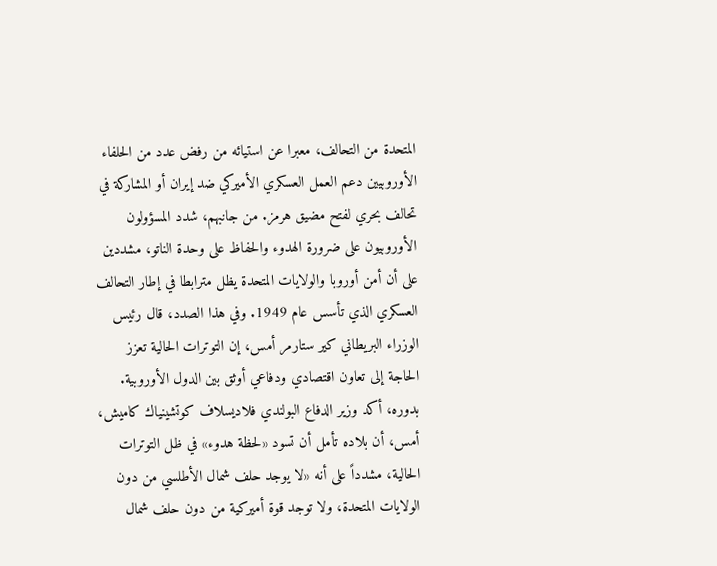المتحدة من التحالف، معبرا عن استيائه من رفض عدد من الحلفاء الأوروبيين دعم العمل العسكري الأميركي ضد إيران أو المشاركة في تحالف بحري لفتح مضيق هرمز. من جانبهم، شدد المسؤولون الأوروبيون على ضرورة الهدوء والحفاظ على وحدة الناتو، مشددين على أن أمن أوروبا والولايات المتحدة يظل مترابطا في إطار التحالف العسكري الذي تأسس عام 1949. وفي هذا الصدد، قال رئيس الوزراء البريطاني كير ستارمر أمس، إن التوترات الحالية تعزز الحاجة إلى تعاون اقتصادي ودفاعي أوثق بين الدول الأوروبية. بدوره، أكد وزير الدفاع البولندي فلاديسلاف كوتشينياك كاميش، أمس، أن بلاده تأمل أن تسود «لحظة هدوء» في ظل التوترات الحالية، مشدداً على أنه «لا يوجد حلف شمال الأطلسي من دون الولايات المتحدة، ولا توجد قوة أميركية من دون حلف شمال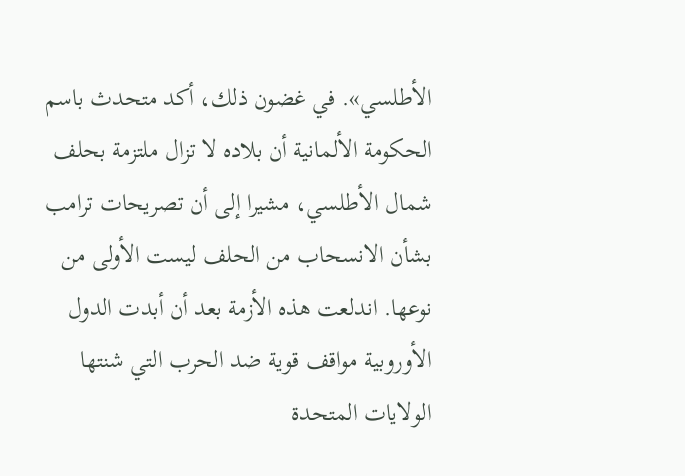الأطلسي». في غضون ذلك، أكد متحدث باسم الحكومة الألمانية أن بلاده لا تزال ملتزمة بحلف شمال الأطلسي، مشيرا إلى أن تصريحات ترامب بشأن الانسحاب من الحلف ليست الأولى من نوعها. اندلعت هذه الأزمة بعد أن أبدت الدول الأوروبية مواقف قوية ضد الحرب التي شنتها الولايات المتحدة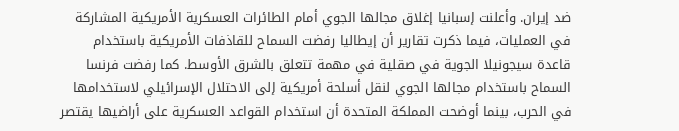ضد إيران. وأعلنت إسبانيا إغلاق مجالها الجوي أمام الطائرات العسكرية الأمريكية المشاركة في العمليات، فيما ذكرت تقارير أن إيطاليا رفضت السماح للقاذفات الأمريكية باستخدام قاعدة سيجونيلا الجوية في صقلية في مهمة تتعلق بالشرق الأوسط. كما رفضت فرنسا السماح باستخدام مجالها الجوي لنقل أسلحة أمريكية إلى الاحتلال الإسرائيلي لاستخدامها في الحرب، بينما أوضحت المملكة المتحدة أن استخدام القواعد العسكرية على أراضيها يقتصر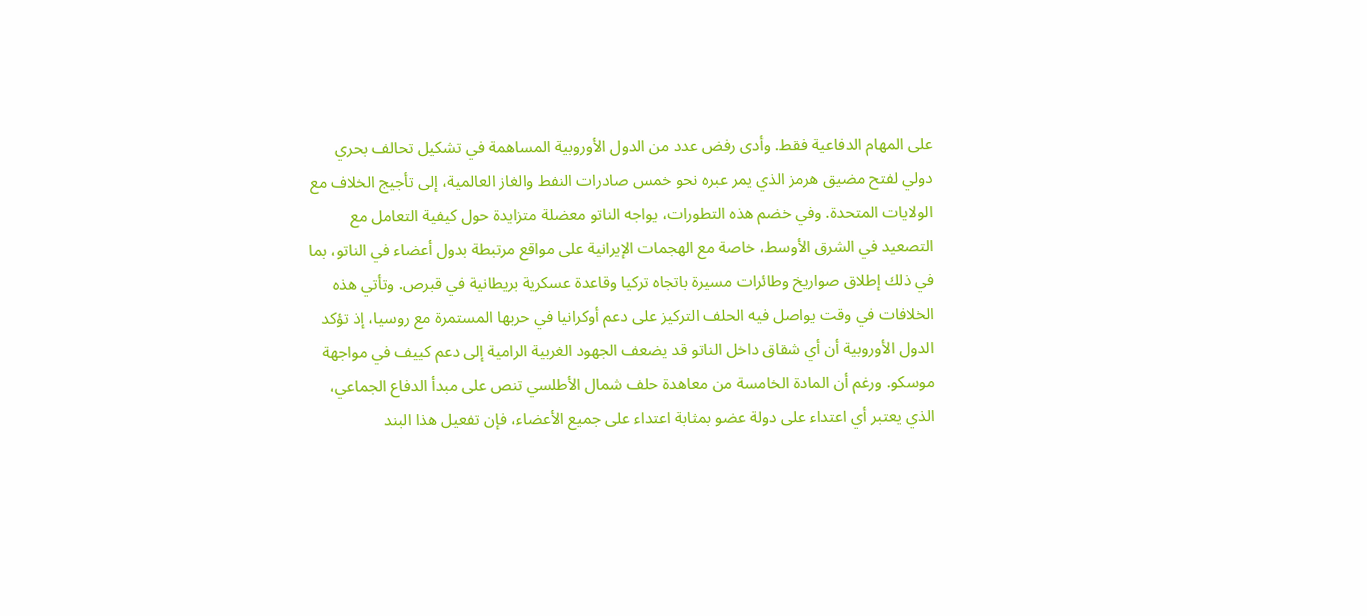على المهام الدفاعية فقط. وأدى رفض عدد من الدول الأوروبية المساهمة في تشكيل تحالف بحري دولي لفتح مضيق هرمز الذي يمر عبره نحو خمس صادرات النفط والغاز العالمية، إلى تأجيج الخلاف مع الولايات المتحدة. وفي خضم هذه التطورات، يواجه الناتو معضلة متزايدة حول كيفية التعامل مع التصعيد في الشرق الأوسط، خاصة مع الهجمات الإيرانية على مواقع مرتبطة بدول أعضاء في الناتو، بما في ذلك إطلاق صواريخ وطائرات مسيرة باتجاه تركيا وقاعدة عسكرية بريطانية في قبرص. وتأتي هذه الخلافات في وقت يواصل فيه الحلف التركيز على دعم أوكرانيا في حربها المستمرة مع روسيا، إذ تؤكد الدول الأوروبية أن أي شقاق داخل الناتو قد يضعف الجهود الغربية الرامية إلى دعم كييف في مواجهة موسكو. ورغم أن المادة الخامسة من معاهدة حلف شمال الأطلسي تنص على مبدأ الدفاع الجماعي، الذي يعتبر أي اعتداء على دولة عضو بمثابة اعتداء على جميع الأعضاء، فإن تفعيل هذا البند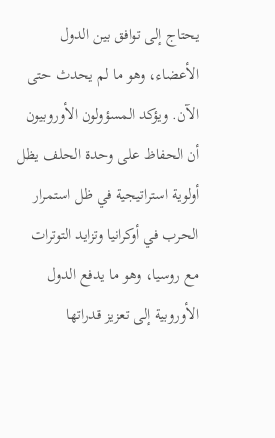يحتاج إلى توافق بين الدول الأعضاء، وهو ما لم يحدث حتى الآن. ويؤكد المسؤولون الأوروبيون أن الحفاظ على وحدة الحلف يظل أولوية استراتيجية في ظل استمرار الحرب في أوكرانيا وتزايد التوترات مع روسيا، وهو ما يدفع الدول الأوروبية إلى تعزيز قدراتها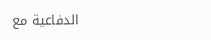الدفاعية مع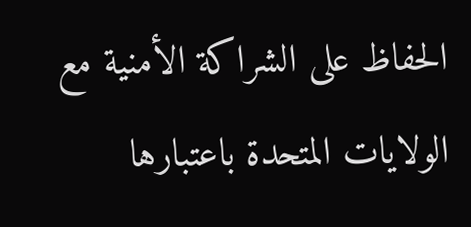الحفاظ على الشراكة الأمنية مع الولايات المتحدة باعتبارها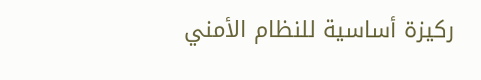ركيزة أساسية للنظام الأمني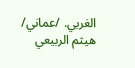الغربي. /عماني/ هيثم الربيعي